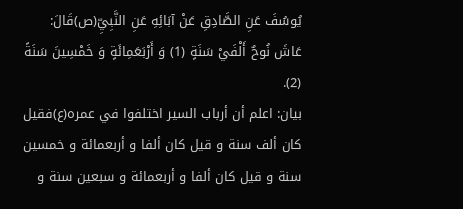يُوسُفَ عَنِ الصَّادِقِ عَنْ آبَائِهِ عَنِ النَّبِيِّ(ص)قَالَ: عَاشَ نُوحٌ أَلْفَيْ سَنَةٍ (1) وَ أَرْبَعَمِائَةٍ وَ خَمْسِينَ سَنَةً (2).
بيان: اعلم أن أرباب السير اختلفوا في عمره(ع)فقيل كان ألف سنة و قيل كان ألفا و أربعمائة و خمسين سنة و قيل كان ألفا و أربعمائة و سبعين سنة و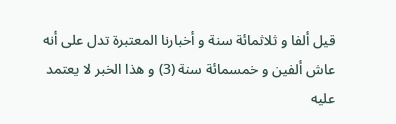قيل ألفا و ثلاثمائة سنة و أخبارنا المعتبرة تدل على أنه عاش ألفين و خمسمائة سنة (3) و هذا الخبر لا يعتمد عليه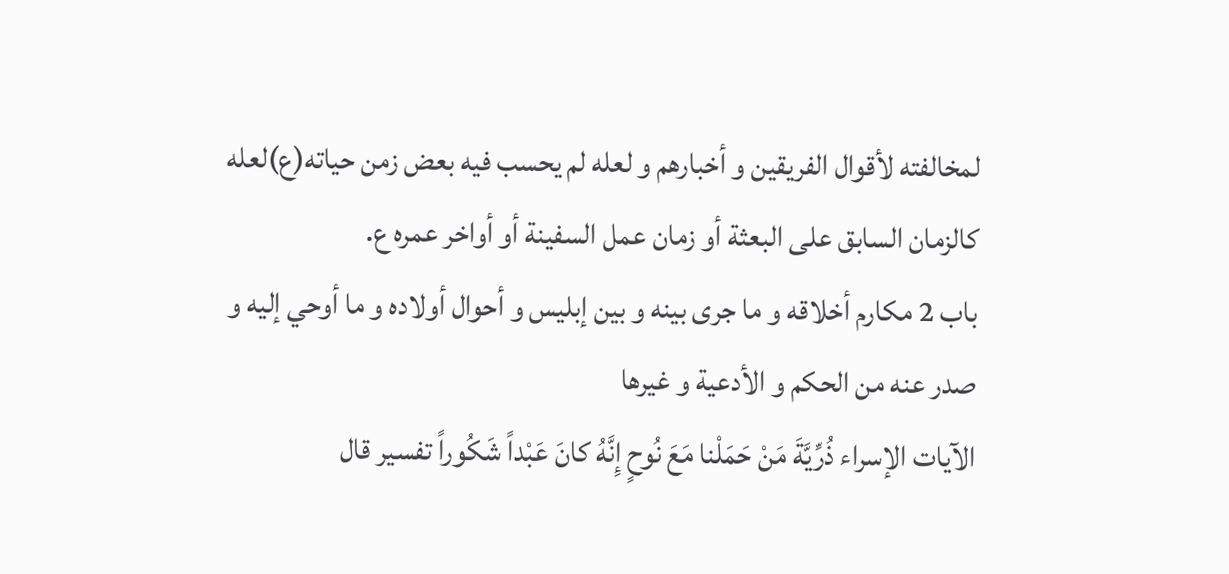لمخالفته لأقوال الفريقين و أخبارهم و لعله لم يحسب فيه بعض زمن حياته(ع)لعله كالزمان السابق على البعثة أو زمان عمل السفينة أو أواخر عمره ع.
باب 2 مكارم أخلاقه و ما جرى بينه و بين إبليس و أحوال أولاده و ما أوحي إليه و صدر عنه من الحكم و الأدعية و غيرها
الآيات الإسراء ذُرِّيَّةَ مَنْ حَمَلْنا مَعَ نُوحٍ إِنَّهُ كانَ عَبْداً شَكُوراً تفسير قال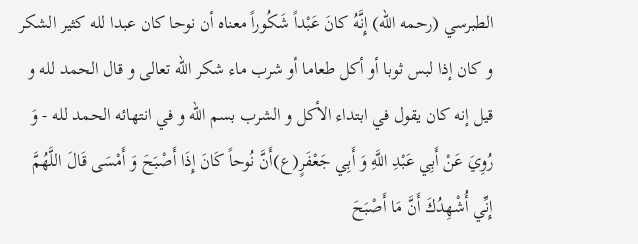الطبرسي (رحمه الله) إِنَّهُ كانَ عَبْداً شَكُوراً معناه أن نوحا كان عبدا لله كثير الشكر و كان إذا لبس ثوبا أو أكل طعاما أو شرب ماء شكر الله تعالى و قال الحمد لله و قيل إنه كان يقول في ابتداء الأكل و الشرب بسم الله و في انتهائه الحمد لله - وَ رُوِيَ عَنْ أَبِي عَبْدِ اللَّهِ وَ أَبِي جَعْفَرٍ(ع)أَنَّ نُوحاً كَانَ إِذَا أَصْبَحَ وَ أَمْسَى قَالَ اللَّهُمَّ إِنِّي أُشْهِدُكَ أَنَّ مَا أَصْبَحَ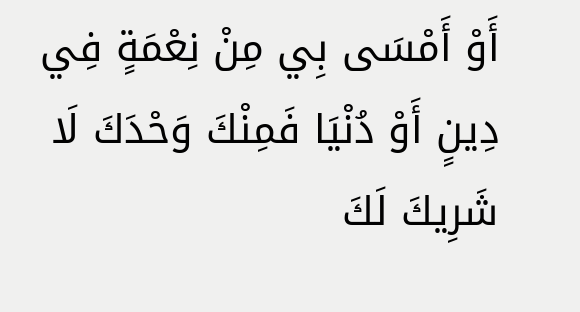أَوْ أَمْسَى بِي مِنْ نِعْمَةٍ فِي دِينٍ أَوْ دُنْيَا فَمِنْكَ وَحْدَكَ لَا شَرِيكَ لَكَ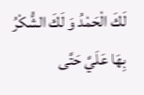لَكَ الْحَمْدُ وَ لَكَ الشُّكْرُ بِهَا عَلَيَّ حَتَّى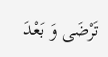تَرْضَى وَ بَعْدَ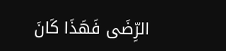الرِّضَى فَهَذَا كَانَ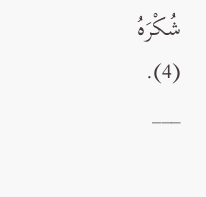شُكْرَهُ (4).
___